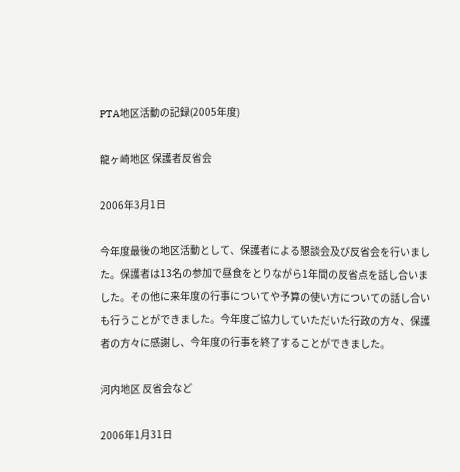PTA地区活動の記録(2005年度)

龍ヶ崎地区 保護者反省会

2006年3月1日

今年度最後の地区活動として、保護者による懇談会及び反省会を行いました。保護者は13名の参加で昼食をとりながら1年間の反省点を話し合いました。その他に来年度の行事についてや予算の使い方についての話し合いも行うことができました。今年度ご協力していただいた行政の方々、保護者の方々に感謝し、今年度の行事を終了することができました。

河内地区 反省会など

2006年1月31日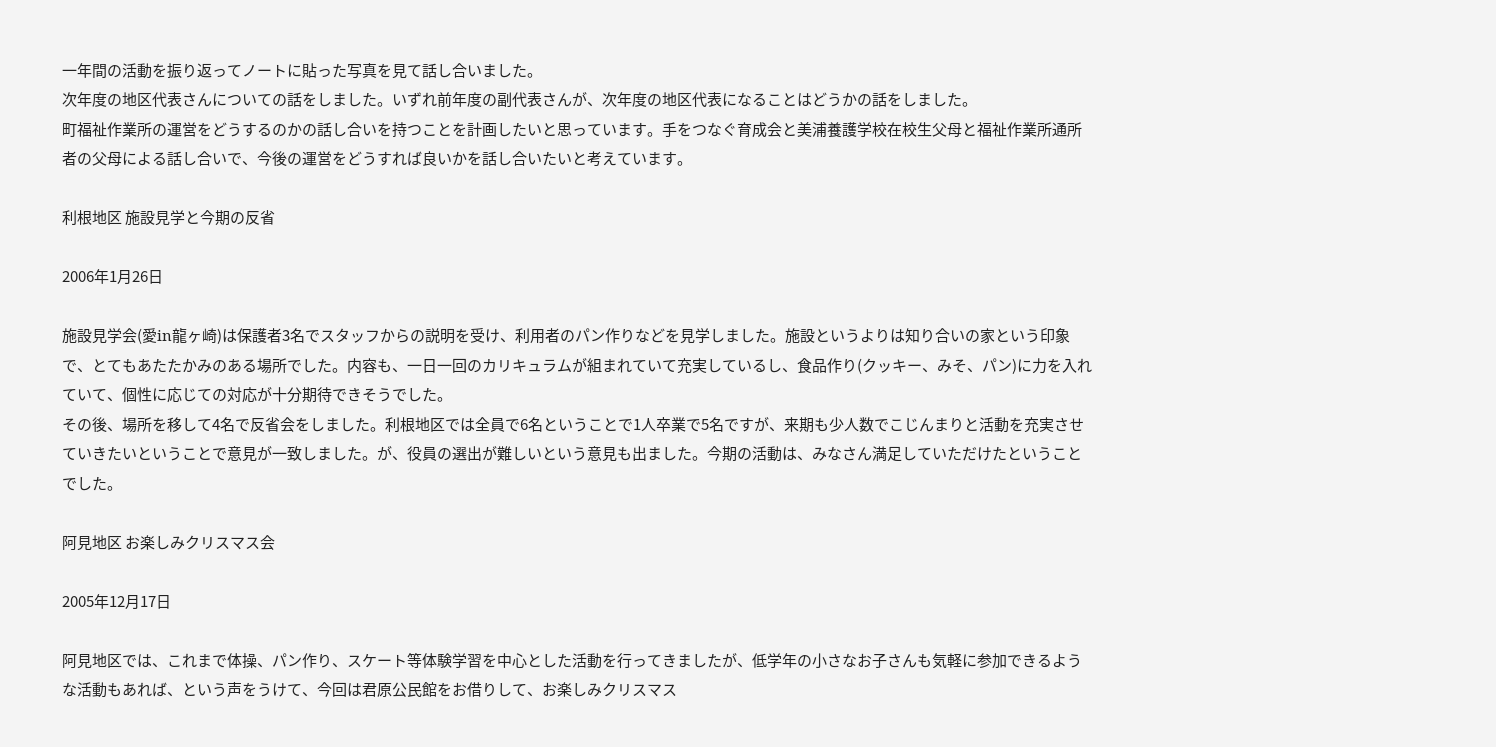一年間の活動を振り返ってノートに貼った写真を見て話し合いました。
次年度の地区代表さんについての話をしました。いずれ前年度の副代表さんが、次年度の地区代表になることはどうかの話をしました。
町福祉作業所の運営をどうするのかの話し合いを持つことを計画したいと思っています。手をつなぐ育成会と美浦養護学校在校生父母と福祉作業所通所者の父母による話し合いで、今後の運営をどうすれば良いかを話し合いたいと考えています。

利根地区 施設見学と今期の反省

2006年1月26日

施設見学会(愛in龍ヶ崎)は保護者3名でスタッフからの説明を受け、利用者のパン作りなどを見学しました。施設というよりは知り合いの家という印象で、とてもあたたかみのある場所でした。内容も、一日一回のカリキュラムが組まれていて充実しているし、食品作り(クッキー、みそ、パン)に力を入れていて、個性に応じての対応が十分期待できそうでした。
その後、場所を移して4名で反省会をしました。利根地区では全員で6名ということで1人卒業で5名ですが、来期も少人数でこじんまりと活動を充実させていきたいということで意見が一致しました。が、役員の選出が難しいという意見も出ました。今期の活動は、みなさん満足していただけたということでした。

阿見地区 お楽しみクリスマス会

2005年12月17日

阿見地区では、これまで体操、パン作り、スケート等体験学習を中心とした活動を行ってきましたが、低学年の小さなお子さんも気軽に参加できるような活動もあれば、という声をうけて、今回は君原公民館をお借りして、お楽しみクリスマス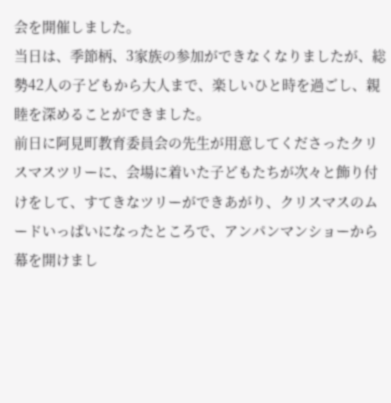会を開催しました。
当日は、季節柄、3家族の参加ができなくなりましたが、総勢42人の子どもから大人まで、楽しいひと時を過ごし、親睦を深めることができました。
前日に阿見町教育委員会の先生が用意してくださったクリスマスツリーに、会場に着いた子どもたちが次々と飾り付けをして、すてきなツリーができあがり、クリスマスのムードいっぱいになったところで、アンパンマンショーから幕を開けまし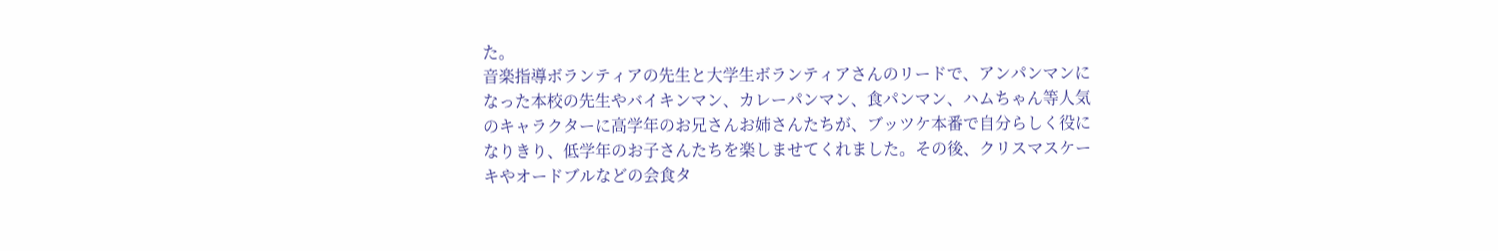た。
音楽指導ボランティアの先生と大学生ボランティアさんのリードで、アンパンマンになった本校の先生やバイキンマン、カレーパンマン、食パンマン、ハムちゃん等人気のキャラクターに高学年のお兄さんお姉さんたちが、ブッツケ本番で自分らしく役になりきり、低学年のお子さんたちを楽しませてくれました。その後、クリスマスケーキやオードブルなどの会食タ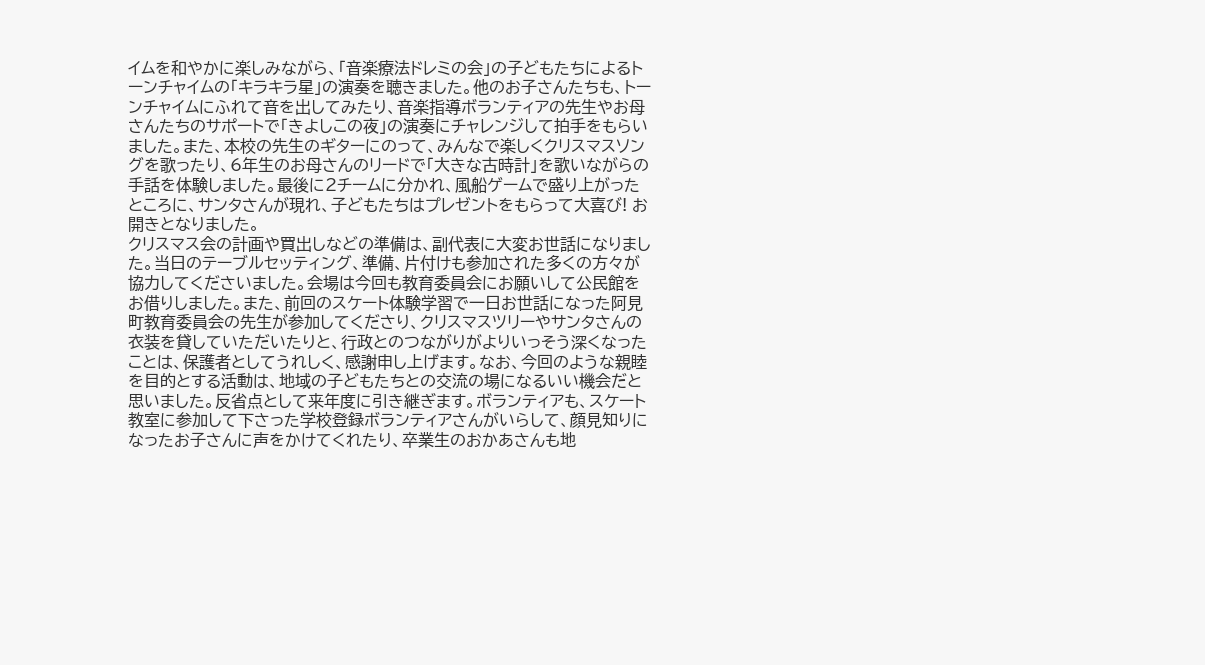イムを和やかに楽しみながら、「音楽療法ドレミの会」の子どもたちによるトーンチャイムの「キラキラ星」の演奏を聴きました。他のお子さんたちも、トーンチャイムにふれて音を出してみたり、音楽指導ボランティアの先生やお母さんたちのサポートで「きよしこの夜」の演奏にチャレンジして拍手をもらいました。また、本校の先生のギターにのって、みんなで楽しくクリスマスソングを歌ったり、6年生のお母さんのリードで「大きな古時計」を歌いながらの手話を体験しました。最後に2チームに分かれ、風船ゲームで盛り上がったところに、サンタさんが現れ、子どもたちはプレゼントをもらって大喜び! お開きとなりました。
クリスマス会の計画や買出しなどの準備は、副代表に大変お世話になりました。当日のテーブルセッティング、準備、片付けも参加された多くの方々が協力してくださいました。会場は今回も教育委員会にお願いして公民館をお借りしました。また、前回のスケート体験学習で一日お世話になった阿見町教育委員会の先生が参加してくださり、クリスマスツリーやサンタさんの衣装を貸していただいたりと、行政とのつながりがよりいっそう深くなったことは、保護者としてうれしく、感謝申し上げます。なお、今回のような親睦を目的とする活動は、地域の子どもたちとの交流の場になるいい機会だと思いました。反省点として来年度に引き継ぎます。ボランティアも、スケート教室に参加して下さった学校登録ボランティアさんがいらして、顔見知りになったお子さんに声をかけてくれたり、卒業生のおかあさんも地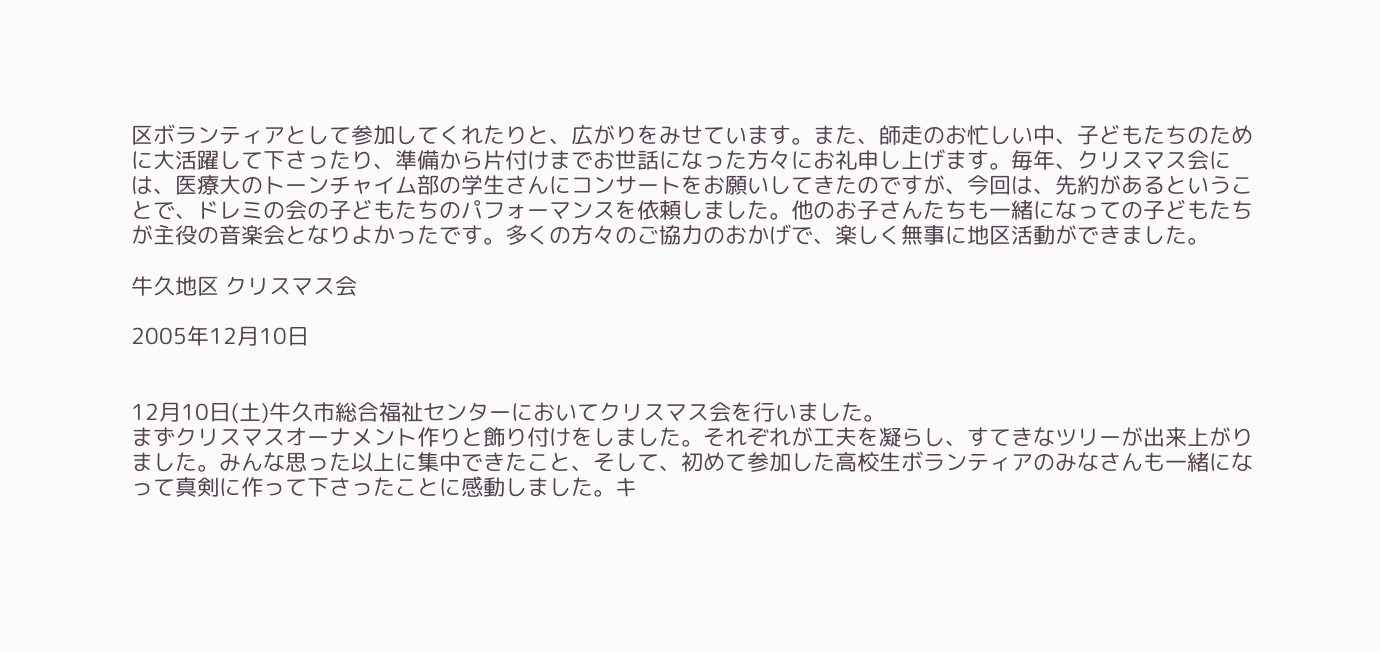区ボランティアとして参加してくれたりと、広がりをみせています。また、師走のお忙しい中、子どもたちのために大活躍して下さったり、準備から片付けまでお世話になった方々にお礼申し上げます。毎年、クリスマス会には、医療大のトーンチャイム部の学生さんにコンサートをお願いしてきたのですが、今回は、先約があるということで、ドレミの会の子どもたちのパフォーマンスを依頼しました。他のお子さんたちも一緒になっての子どもたちが主役の音楽会となりよかったです。多くの方々のご協力のおかげで、楽しく無事に地区活動ができました。

牛久地区 クリスマス会

2005年12月10日


12月10日(土)牛久市総合福祉センターにおいてクリスマス会を行いました。
まずクリスマスオーナメント作りと飾り付けをしました。それぞれが工夫を凝らし、すてきなツリーが出来上がりました。みんな思った以上に集中できたこと、そして、初めて参加した高校生ボランティアのみなさんも一緒になって真剣に作って下さったことに感動しました。キ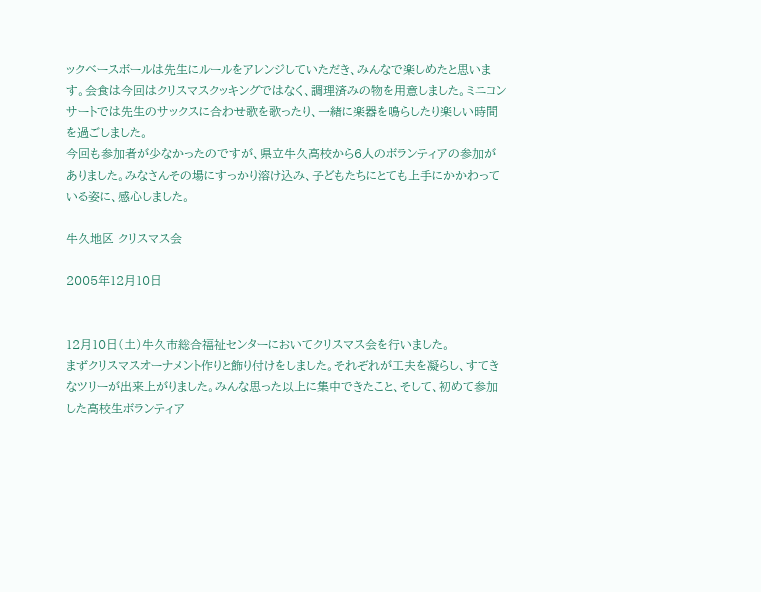ックベースボールは先生にルールをアレンジしていただき、みんなで楽しめたと思います。会食は今回はクリスマスクッキングではなく、調理済みの物を用意しました。ミニコンサートでは先生のサックスに合わせ歌を歌ったり、一緒に楽器を鳴らしたり楽しい時間を過ごしました。
今回も参加者が少なかったのですが、県立牛久高校から6人のボランティアの参加がありました。みなさんその場にすっかり溶け込み、子どもたちにとても上手にかかわっている姿に、感心しました。

牛久地区 クリスマス会

2005年12月10日


12月10日(土)牛久市総合福祉センターにおいてクリスマス会を行いました。
まずクリスマスオーナメント作りと飾り付けをしました。それぞれが工夫を凝らし、すてきなツリーが出来上がりました。みんな思った以上に集中できたこと、そして、初めて参加した高校生ボランティア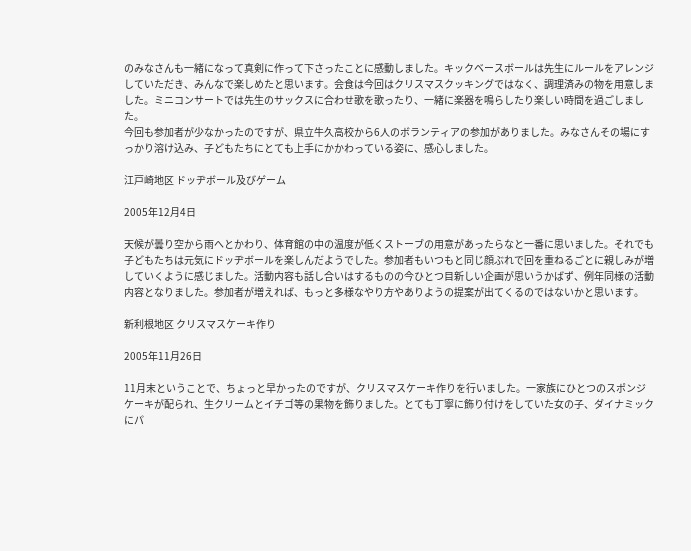のみなさんも一緒になって真剣に作って下さったことに感動しました。キックベースボールは先生にルールをアレンジしていただき、みんなで楽しめたと思います。会食は今回はクリスマスクッキングではなく、調理済みの物を用意しました。ミニコンサートでは先生のサックスに合わせ歌を歌ったり、一緒に楽器を鳴らしたり楽しい時間を過ごしました。
今回も参加者が少なかったのですが、県立牛久高校から6人のボランティアの参加がありました。みなさんその場にすっかり溶け込み、子どもたちにとても上手にかかわっている姿に、感心しました。

江戸崎地区 ドッヂボール及びゲーム

2005年12月4日

天候が曇り空から雨へとかわり、体育館の中の温度が低くストーブの用意があったらなと一番に思いました。それでも子どもたちは元気にドッヂボールを楽しんだようでした。参加者もいつもと同じ顔ぶれで回を重ねるごとに親しみが増していくように感じました。活動内容も話し合いはするものの今ひとつ目新しい企画が思いうかばず、例年同様の活動内容となりました。参加者が増えれば、もっと多様なやり方やありようの提案が出てくるのではないかと思います。

新利根地区 クリスマスケーキ作り

2005年11月26日

11月末ということで、ちょっと早かったのですが、クリスマスケーキ作りを行いました。一家族にひとつのスポンジケーキが配られ、生クリームとイチゴ等の果物を飾りました。とても丁寧に飾り付けをしていた女の子、ダイナミックにパ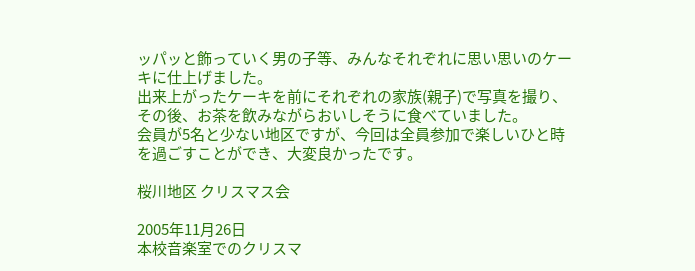ッパッと飾っていく男の子等、みんなそれぞれに思い思いのケーキに仕上げました。
出来上がったケーキを前にそれぞれの家族(親子)で写真を撮り、その後、お茶を飲みながらおいしそうに食べていました。
会員が5名と少ない地区ですが、今回は全員参加で楽しいひと時を過ごすことができ、大変良かったです。

桜川地区 クリスマス会

2005年11月26日
本校音楽室でのクリスマ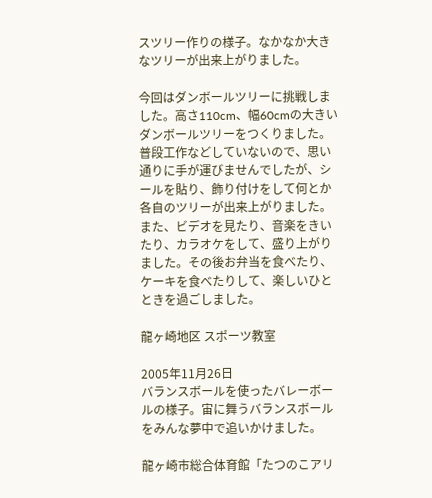スツリー作りの様子。なかなか大きなツリーが出来上がりました。

今回はダンボールツリーに挑戦しました。高さ110cm、幅60cmの大きいダンボールツリーをつくりました。普段工作などしていないので、思い通りに手が運びませんでしたが、シールを貼り、飾り付けをして何とか各自のツリーが出来上がりました。
また、ビデオを見たり、音楽をきいたり、カラオケをして、盛り上がりました。その後お弁当を食べたり、ケーキを食べたりして、楽しいひとときを過ごしました。

龍ヶ崎地区 スポーツ教室

2005年11月26日
バランスボールを使ったバレーボールの様子。宙に舞うバランスボールをみんな夢中で追いかけました。

龍ヶ崎市総合体育館「たつのこアリ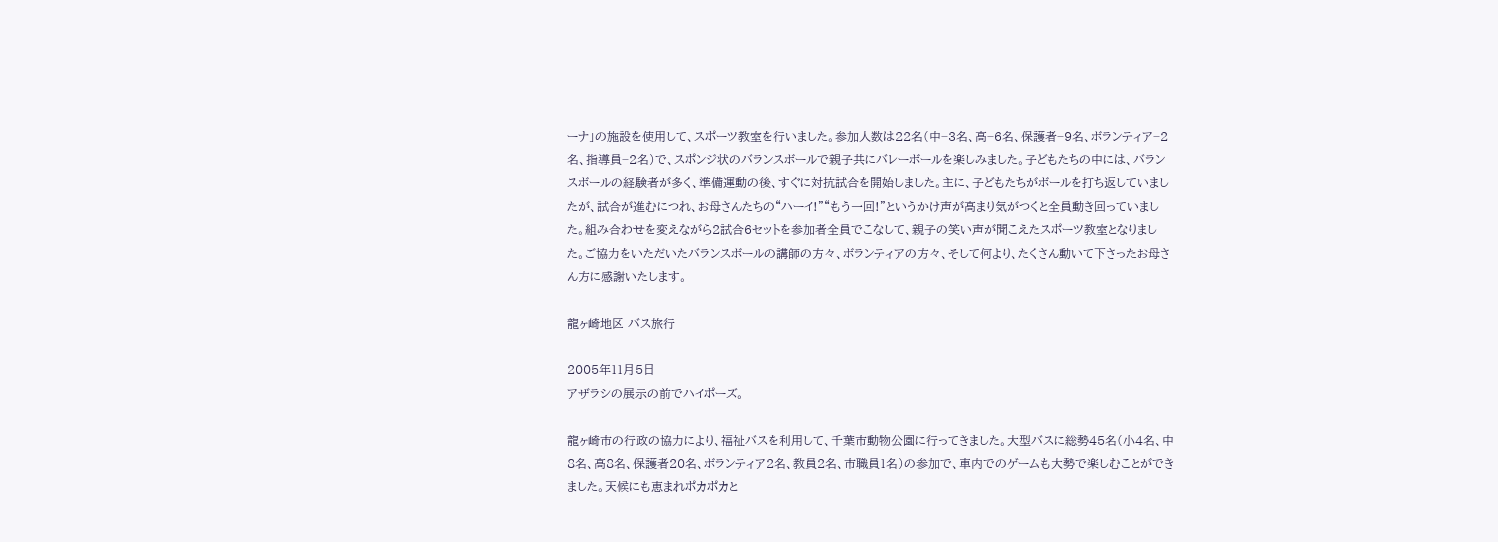ーナ」の施設を使用して、スポーツ教室を行いました。参加人数は22名(中−3名、高−6名、保護者−9名、ボランティア−2名、指導員−2名)で、スポンジ状のバランスボールで親子共にバレーボールを楽しみました。子どもたちの中には、バランスボールの経験者が多く、準備運動の後、すぐに対抗試合を開始しました。主に、子どもたちがボールを打ち返していましたが、試合が進むにつれ、お母さんたちの“ハーイ!”“もう一回!”というかけ声が高まり気がつくと全員動き回っていました。組み合わせを変えながら2試合6セットを参加者全員でこなして、親子の笑い声が聞こえたスポーツ教室となりました。ご協力をいただいたバランスボールの講師の方々、ボランティアの方々、そして何より、たくさん動いて下さったお母さん方に感謝いたします。

龍ヶ崎地区 バス旅行

2005年11月5日
アザラシの展示の前でハイポーズ。

龍ヶ崎市の行政の協力により、福祉バスを利用して、千葉市動物公園に行ってきました。大型バスに総勢45名(小4名、中8名、高8名、保護者20名、ボランティア2名、教員2名、市職員1名)の参加で、車内でのゲームも大勢で楽しむことができました。天候にも恵まれポカポカと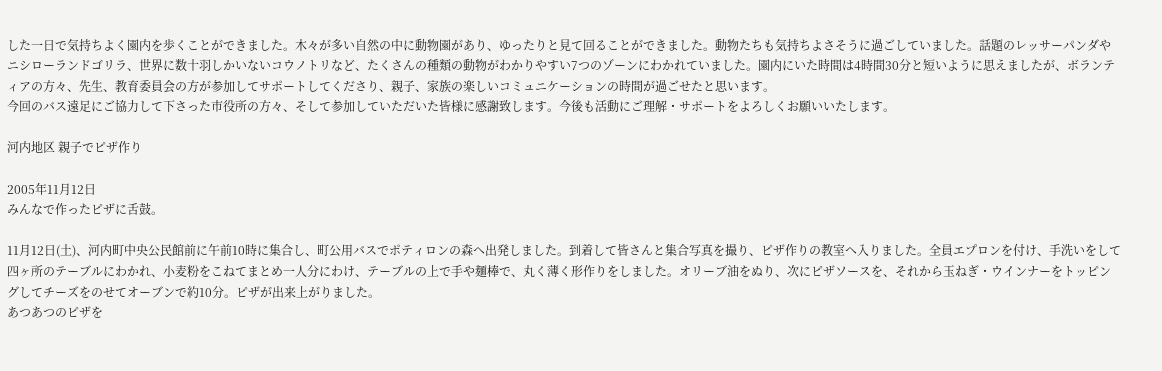した一日で気持ちよく園内を歩くことができました。木々が多い自然の中に動物園があり、ゆったりと見て回ることができました。動物たちも気持ちよさそうに過ごしていました。話題のレッサーパンダやニシローランドゴリラ、世界に数十羽しかいないコウノトリなど、たくさんの種類の動物がわかりやすい7つのゾーンにわかれていました。園内にいた時間は4時間30分と短いように思えましたが、ボランティアの方々、先生、教育委員会の方が参加してサポートしてくださり、親子、家族の楽しいコミュニケーションの時間が過ごせたと思います。
今回のバス遠足にご協力して下さった市役所の方々、そして参加していただいた皆様に感謝致します。今後も活動にご理解・サポートをよろしくお願いいたします。

河内地区 親子でピザ作り

2005年11月12日
みんなで作ったピザに舌鼓。

11月12日(土)、河内町中央公民館前に午前10時に集合し、町公用バスでポティロンの森へ出発しました。到着して皆さんと集合写真を撮り、ピザ作りの教室へ入りました。全員エプロンを付け、手洗いをして四ヶ所のテーブルにわかれ、小麦粉をこねてまとめ一人分にわけ、テーブルの上で手や麺棒で、丸く薄く形作りをしました。オリーブ油をぬり、次にピザソースを、それから玉ねぎ・ウインナーをトッピングしてチーズをのせてオーブンで約10分。ピザが出来上がりました。
あつあつのピザを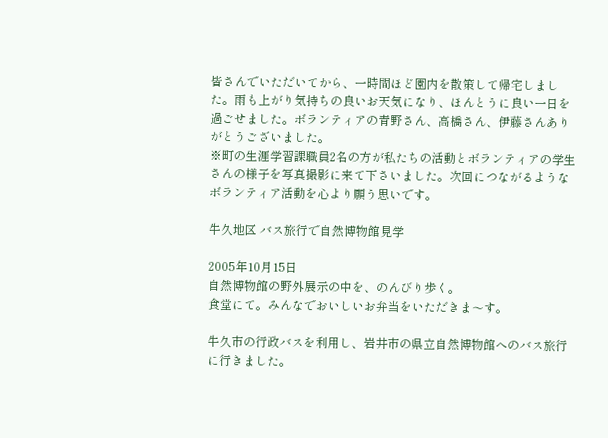皆さんでいただいてから、一時間ほど園内を散策して帰宅しました。雨も上がり気持ちの良いお天気になり、ほんとうに良い一日を過ごせました。ボランティアの青野さん、高橋さん、伊藤さんありがとうございました。
※町の生涯学習課職員2名の方が私たちの活動とボランティアの学生さんの様子を写真撮影に来て下さいました。次回につながるようなボランティア活動を心より願う思いです。

牛久地区 バス旅行で自然博物館見学

2005年10月15日
自然博物館の野外展示の中を、のんびり歩く。
食堂にて。みんなでおいしいお弁当をいただきま〜す。

牛久市の行政バスを利用し、岩井市の県立自然博物館へのバス旅行に行きました。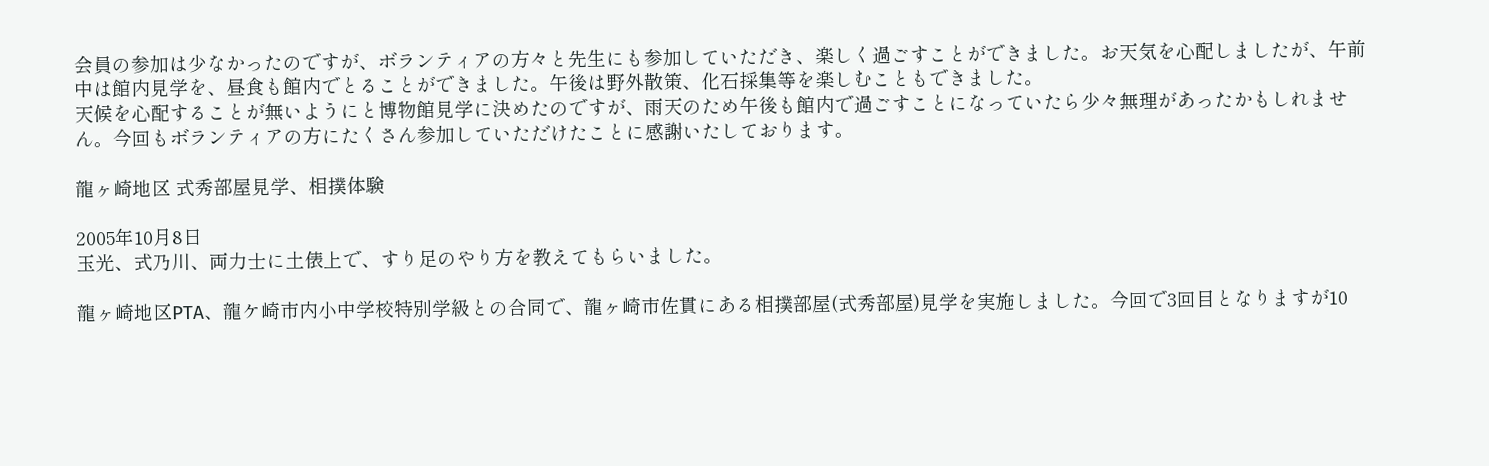会員の参加は少なかったのですが、ボランティアの方々と先生にも参加していただき、楽しく過ごすことができました。お天気を心配しましたが、午前中は館内見学を、昼食も館内でとることができました。午後は野外散策、化石採集等を楽しむこともできました。
天候を心配することが無いようにと博物館見学に決めたのですが、雨天のため午後も館内で過ごすことになっていたら少々無理があったかもしれません。今回もボランティアの方にたくさん参加していただけたことに感謝いたしております。

龍ヶ崎地区 式秀部屋見学、相撲体験

2005年10月8日
玉光、式乃川、両力士に土俵上で、すり足のやり方を教えてもらいました。

龍ヶ崎地区PTA、龍ケ崎市内小中学校特別学級との合同で、龍ヶ崎市佐貫にある相撲部屋(式秀部屋)見学を実施しました。今回で3回目となりますが10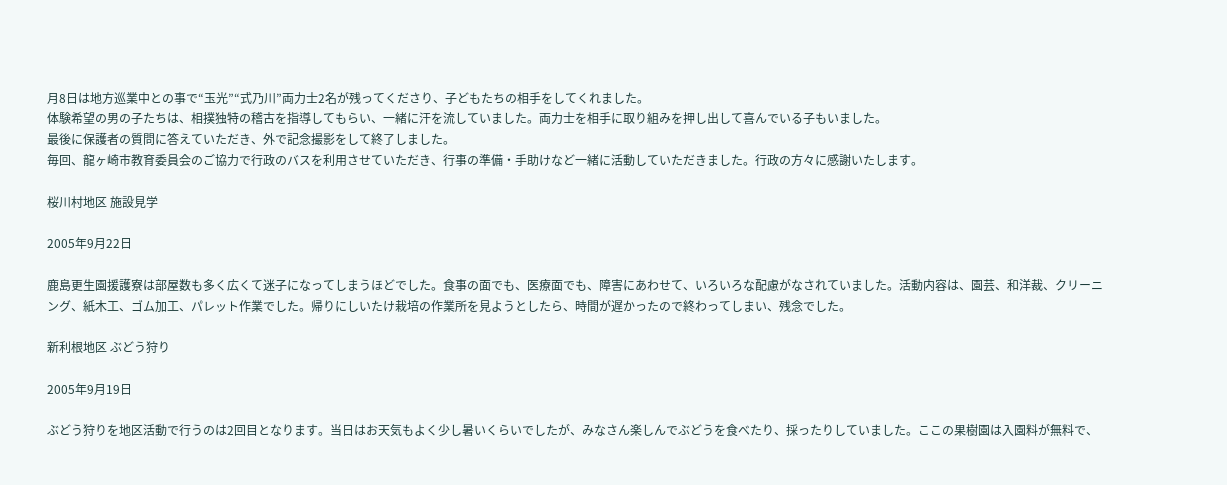月8日は地方巡業中との事で“玉光”“式乃川”両力士2名が残ってくださり、子どもたちの相手をしてくれました。
体験希望の男の子たちは、相撲独特の稽古を指導してもらい、一緒に汗を流していました。両力士を相手に取り組みを押し出して喜んでいる子もいました。
最後に保護者の質問に答えていただき、外で記念撮影をして終了しました。
毎回、龍ヶ崎市教育委員会のご協力で行政のバスを利用させていただき、行事の準備・手助けなど一緒に活動していただきました。行政の方々に感謝いたします。

桜川村地区 施設見学

2005年9月22日

鹿島更生園援護寮は部屋数も多く広くて迷子になってしまうほどでした。食事の面でも、医療面でも、障害にあわせて、いろいろな配慮がなされていました。活動内容は、園芸、和洋裁、クリーニング、紙木工、ゴム加工、パレット作業でした。帰りにしいたけ栽培の作業所を見ようとしたら、時間が遅かったので終わってしまい、残念でした。

新利根地区 ぶどう狩り

2005年9月19日

ぶどう狩りを地区活動で行うのは2回目となります。当日はお天気もよく少し暑いくらいでしたが、みなさん楽しんでぶどうを食べたり、採ったりしていました。ここの果樹園は入園料が無料で、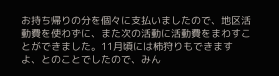お持ち帰りの分を個々に支払いましたので、地区活動費を使わずに、また次の活動に活動費をまわすことができました。11月頃には柿狩りもできますよ、とのことでしたので、みん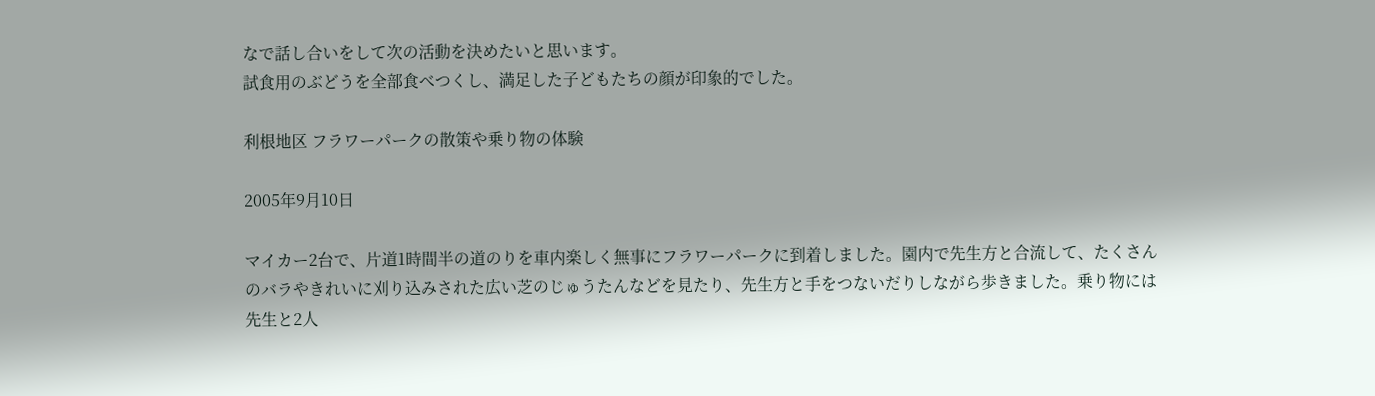なで話し合いをして次の活動を決めたいと思います。
試食用のぶどうを全部食べつくし、満足した子どもたちの顔が印象的でした。

利根地区 フラワーパークの散策や乗り物の体験

2005年9月10日

マイカー2台で、片道1時間半の道のりを車内楽しく無事にフラワーパークに到着しました。園内で先生方と合流して、たくさんのバラやきれいに刈り込みされた広い芝のじゅうたんなどを見たり、先生方と手をつないだりしながら歩きました。乗り物には先生と2人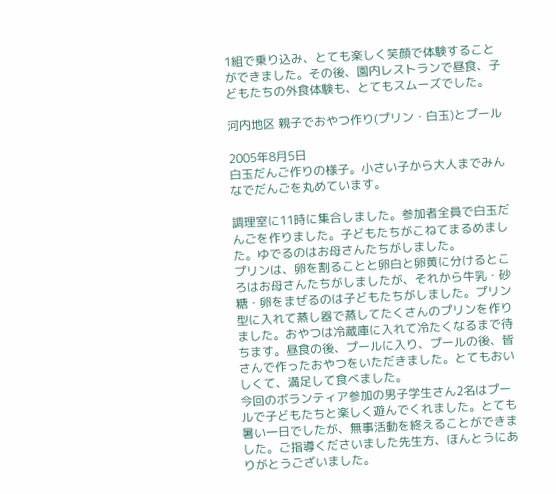1組で乗り込み、とても楽しく笑顔で体験することができました。その後、園内レストランで昼食、子どもたちの外食体験も、とてもスムーズでした。

河内地区 親子でおやつ作り(プリン・白玉)とプール

2005年8月5日
白玉だんご作りの様子。小さい子から大人までみんなでだんごを丸めています。

調理室に11時に集合しました。参加者全員で白玉だんごを作りました。子どもたちがこねてまるめました。ゆでるのはお母さんたちがしました。
プリンは、卵を割ることと卵白と卵黄に分けるところはお母さんたちがしましたが、それから牛乳・砂糖・卵をまぜるのは子どもたちがしました。プリン型に入れて蒸し器で蒸してたくさんのプリンを作りました。おやつは冷蔵庫に入れて冷たくなるまで待ちます。昼食の後、プールに入り、プールの後、皆さんで作ったおやつをいただきました。とてもおいしくて、満足して食べました。
今回のボランティア参加の男子学生さん2名はプールで子どもたちと楽しく遊んでくれました。とても暑い一日でしたが、無事活動を終えることができました。ご指導くださいました先生方、ほんとうにありがとうございました。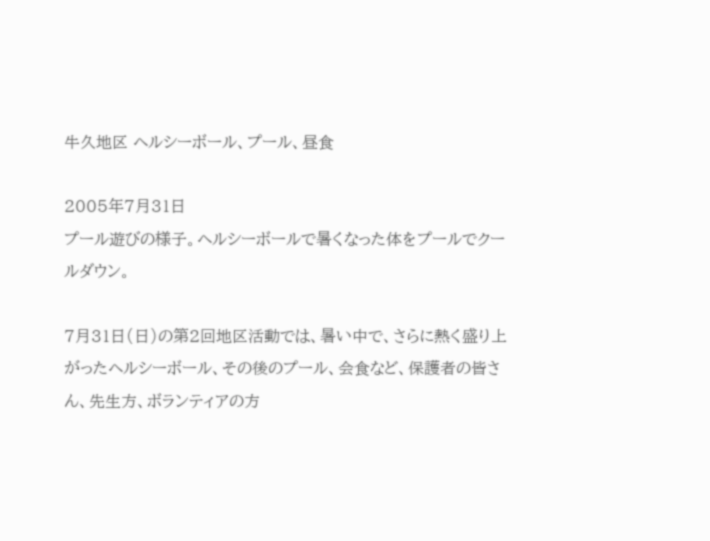牛久地区 ヘルシーボール、プール、昼食

2005年7月31日
プール遊びの様子。ヘルシーボールで暑くなった体をプールでクールダウン。

7月31日(日)の第2回地区活動では、暑い中で、さらに熱く盛り上がったヘルシーボール、その後のプール、会食など、保護者の皆さん、先生方、ボランティアの方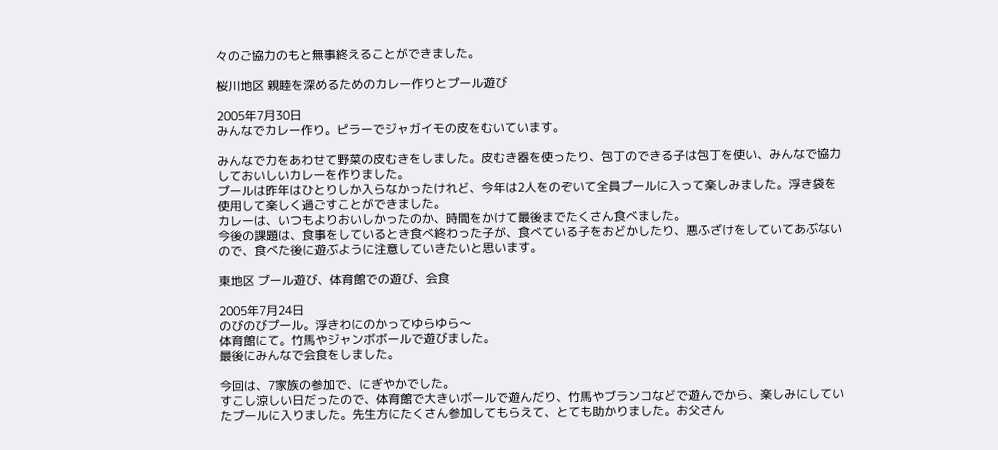々のご協力のもと無事終えることができました。

桜川地区 親睦を深めるためのカレー作りとプール遊び

2005年7月30日
みんなでカレー作り。ピラーでジャガイモの皮をむいています。

みんなで力をあわせて野菜の皮むきをしました。皮むき器を使ったり、包丁のできる子は包丁を使い、みんなで協力しておいしいカレーを作りました。
プールは昨年はひとりしか入らなかったけれど、今年は2人をのぞいて全員プールに入って楽しみました。浮き袋を使用して楽しく過ごすことができました。
カレーは、いつもよりおいしかったのか、時間をかけて最後までたくさん食べました。
今後の課題は、食事をしているとき食べ終わった子が、食べている子をおどかしたり、悪ふざけをしていてあぶないので、食べた後に遊ぶように注意していきたいと思います。

東地区 プール遊び、体育館での遊び、会食

2005年7月24日
のびのびプール。浮きわにのかってゆらゆら〜
体育館にて。竹馬やジャンボボールで遊びました。
最後にみんなで会食をしました。

今回は、7家族の参加で、にぎやかでした。
すこし涼しい日だったので、体育館で大きいボールで遊んだり、竹馬やブランコなどで遊んでから、楽しみにしていたプールに入りました。先生方にたくさん参加してもらえて、とても助かりました。お父さん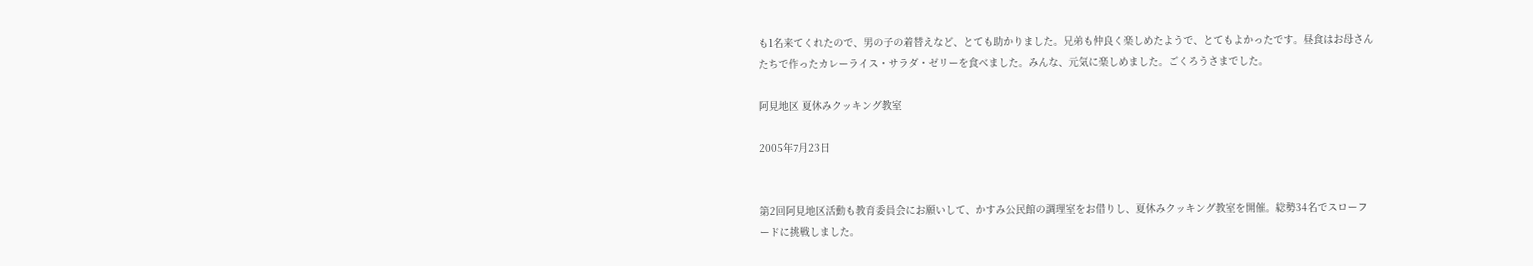も1名来てくれたので、男の子の着替えなど、とても助かりました。兄弟も仲良く楽しめたようで、とてもよかったです。昼食はお母さんたちで作ったカレーライス・サラダ・ゼリーを食べました。みんな、元気に楽しめました。ごくろうさまでした。

阿見地区 夏休みクッキング教室

2005年7月23日


第2回阿見地区活動も教育委員会にお願いして、かすみ公民館の調理室をお借りし、夏休みクッキング教室を開催。総勢34名でスローフードに挑戦しました。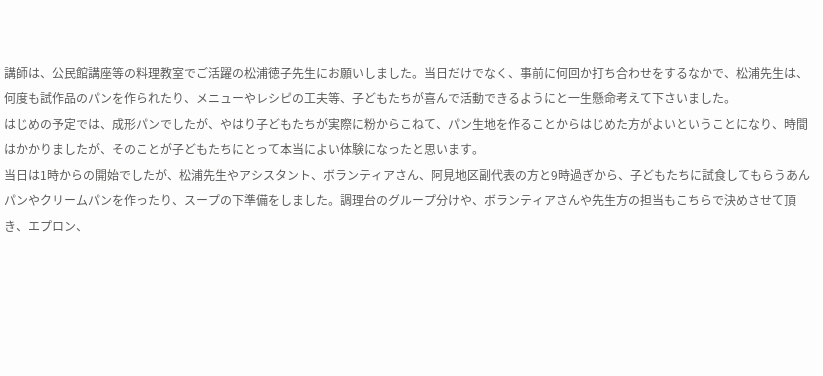講師は、公民館講座等の料理教室でご活躍の松浦徳子先生にお願いしました。当日だけでなく、事前に何回か打ち合わせをするなかで、松浦先生は、何度も試作品のパンを作られたり、メニューやレシピの工夫等、子どもたちが喜んで活動できるようにと一生懸命考えて下さいました。
はじめの予定では、成形パンでしたが、やはり子どもたちが実際に粉からこねて、パン生地を作ることからはじめた方がよいということになり、時間はかかりましたが、そのことが子どもたちにとって本当によい体験になったと思います。
当日は1時からの開始でしたが、松浦先生やアシスタント、ボランティアさん、阿見地区副代表の方と9時過ぎから、子どもたちに試食してもらうあんパンやクリームパンを作ったり、スープの下準備をしました。調理台のグループ分けや、ボランティアさんや先生方の担当もこちらで決めさせて頂き、エプロン、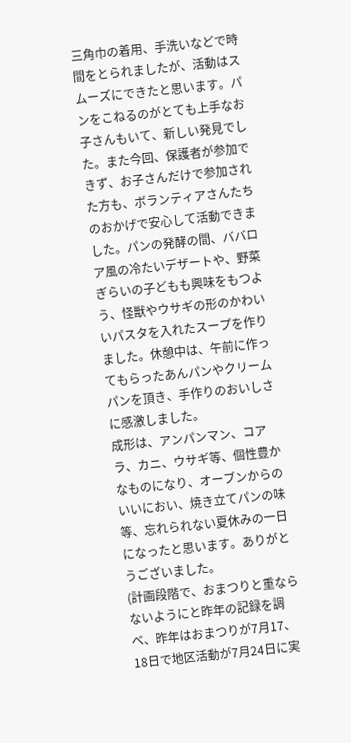三角巾の着用、手洗いなどで時間をとられましたが、活動はスムーズにできたと思います。パンをこねるのがとても上手なお子さんもいて、新しい発見でした。また今回、保護者が参加できず、お子さんだけで参加された方も、ボランティアさんたちのおかげで安心して活動できました。パンの発酵の間、ババロア風の冷たいデザートや、野菜ぎらいの子どもも興味をもつよう、怪獣やウサギの形のかわいいパスタを入れたスープを作りました。休憩中は、午前に作ってもらったあんパンやクリームパンを頂き、手作りのおいしさに感激しました。
成形は、アンパンマン、コアラ、カニ、ウサギ等、個性豊かなものになり、オーブンからのいいにおい、焼き立てパンの味等、忘れられない夏休みの一日になったと思います。ありがとうございました。
(計画段階で、おまつりと重ならないようにと昨年の記録を調べ、昨年はおまつりが7月17、18日で地区活動が7月24日に実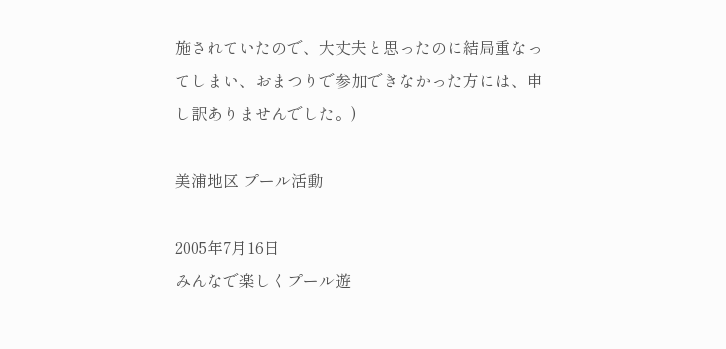施されていたので、大丈夫と思ったのに結局重なってしまい、おまつりで参加できなかった方には、申し訳ありませんでした。)

美浦地区 プール活動

2005年7月16日
みんなで楽しくプール遊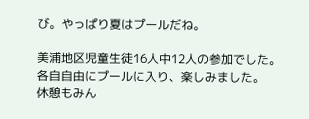び。やっぱり夏はプールだね。

美浦地区児童生徒16人中12人の参加でした。
各自自由にプールに入り、楽しみました。
休憩もみん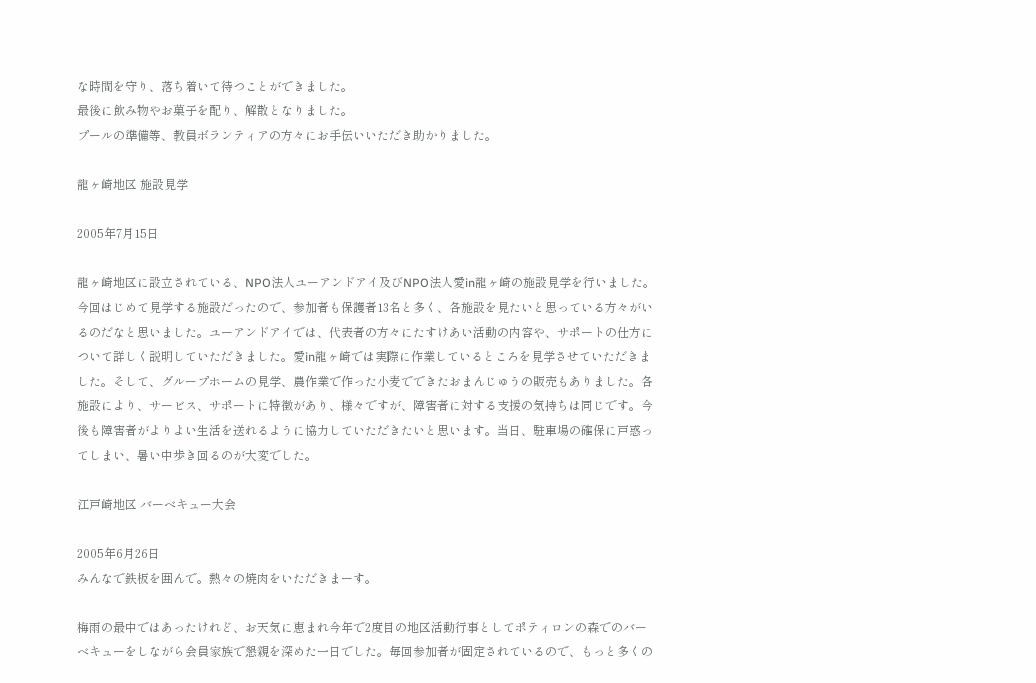な時間を守り、落ち着いて待つことができました。
最後に飲み物やお菓子を配り、解散となりました。
プールの準備等、教員ボランティアの方々にお手伝いいただき助かりました。

龍ヶ崎地区 施設見学

2005年7月15日

龍ヶ崎地区に設立されている、NPO法人ユーアンドアイ及びNPO法人愛in龍ヶ崎の施設見学を行いました。今回はじめて見学する施設だったので、参加者も保護者13名と多く、各施設を見たいと思っている方々がいるのだなと思いました。ユーアンドアイでは、代表者の方々にたすけあい活動の内容や、サポートの仕方について詳しく説明していただきました。愛in龍ヶ崎では実際に作業しているところを見学させていただきました。そして、グループホームの見学、農作業で作った小麦でできたおまんじゅうの販売もありました。各施設により、サービス、サポートに特徴があり、様々ですが、障害者に対する支援の気持ちは同じです。今後も障害者がよりよい生活を送れるように協力していただきたいと思います。当日、駐車場の確保に戸惑ってしまい、暑い中歩き回るのが大変でした。

江戸崎地区 バーベキュー大会

2005年6月26日
みんなで鉄板を囲んで。熱々の焼肉をいただきまーす。

梅雨の最中ではあったけれど、お天気に恵まれ今年で2度目の地区活動行事としてポティロンの森でのバーベキューをしながら会員家族で懇親を深めた一日でした。毎回参加者が固定されているので、もっと多くの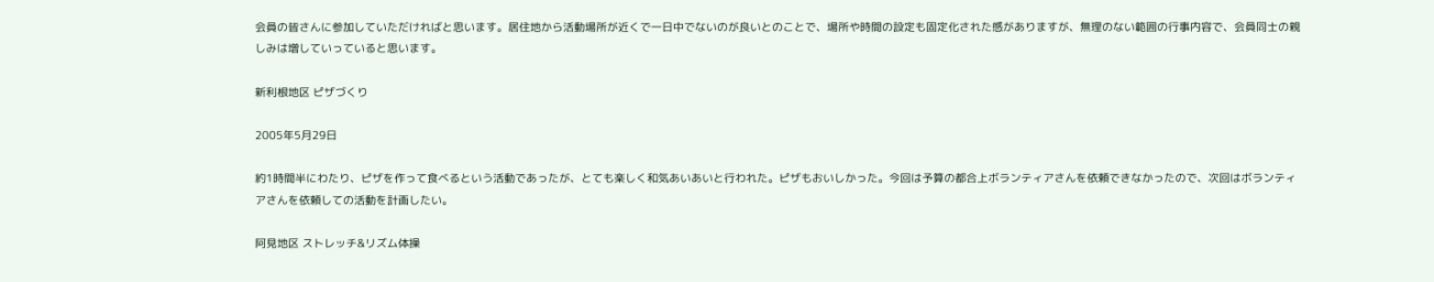会員の皆さんに参加していただければと思います。居住地から活動場所が近くで一日中でないのが良いとのことで、場所や時間の設定も固定化された感がありますが、無理のない範囲の行事内容で、会員同士の親しみは増していっていると思います。

新利根地区 ピザづくり

2005年5月29日

約1時間半にわたり、ピザを作って食べるという活動であったが、とても楽しく和気あいあいと行われた。ピザもおいしかった。今回は予算の都合上ボランティアさんを依頼できなかったので、次回はボランティアさんを依頼しての活動を計画したい。

阿見地区 ストレッチ&リズム体操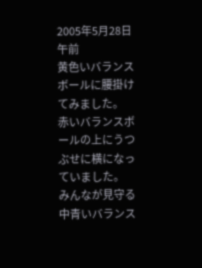2005年5月28日 午前
黄色いバランスボールに腰掛けてみました。
赤いバランスボールの上にうつぶせに横になっていました。
みんなが見守る中青いバランス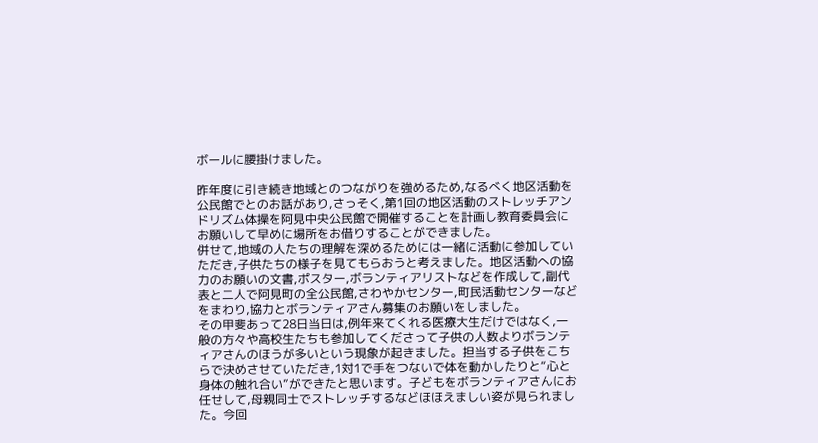ボールに腰掛けました。

昨年度に引き続き地域とのつながりを強めるため,なるべく地区活動を公民館でとのお話があり,さっそく,第1回の地区活動のストレッチアンドリズム体操を阿見中央公民館で開催することを計画し教育委員会にお願いして早めに場所をお借りすることができました。
併せて,地域の人たちの理解を深めるためには一緒に活動に参加していただき,子供たちの様子を見てもらおうと考えました。地区活動への協力のお願いの文書,ポスター,ボランティアリストなどを作成して,副代表と二人で阿見町の全公民館,さわやかセンター,町民活動センターなどをまわり,協力とボランティアさん募集のお願いをしました。
その甲斐あって28日当日は,例年来てくれる医療大生だけではなく,一般の方々や高校生たちも参加してくださって子供の人数よりボランティアさんのほうが多いという現象が起きました。担当する子供をこちらで決めさせていただき,1対1で手をつないで体を動かしたりと“心と身体の触れ合い”ができたと思います。子どもをボランティアさんにお任せして,母親同士でストレッチするなどほほえましい姿が見られました。今回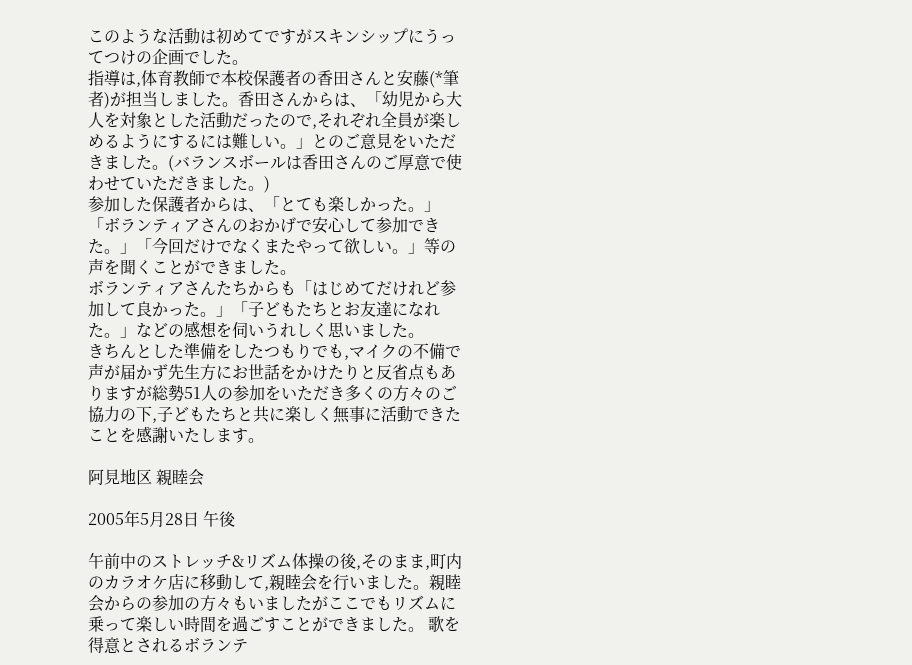このような活動は初めてですがスキンシップにうってつけの企画でした。
指導は,体育教師で本校保護者の香田さんと安藤(*筆者)が担当しました。香田さんからは、「幼児から大人を対象とした活動だったので,それぞれ全員が楽しめるようにするには難しい。」とのご意見をいただきました。(バランスボールは香田さんのご厚意で使わせていただきました。)
参加した保護者からは、「とても楽しかった。」「ボランティアさんのおかげで安心して参加できた。」「今回だけでなくまたやって欲しい。」等の声を聞くことができました。
ボランティアさんたちからも「はじめてだけれど参加して良かった。」「子どもたちとお友達になれた。」などの感想を伺いうれしく思いました。
きちんとした準備をしたつもりでも,マイクの不備で声が届かず先生方にお世話をかけたりと反省点もありますが総勢51人の参加をいただき多くの方々のご協力の下,子どもたちと共に楽しく無事に活動できたことを感謝いたします。

阿見地区 親睦会

2005年5月28日 午後

午前中のストレッチ&リズム体操の後,そのまま,町内のカラオケ店に移動して,親睦会を行いました。親睦会からの参加の方々もいましたがここでもリズムに乗って楽しい時間を過ごすことができました。 歌を得意とされるボランテ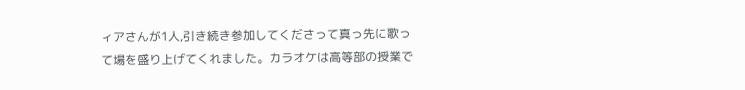ィアさんが1人,引き続き参加してくださって真っ先に歌って場を盛り上げてくれました。カラオケは高等部の授業で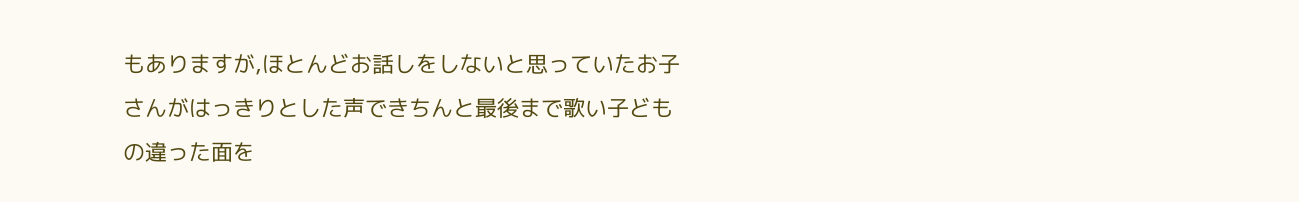もありますが,ほとんどお話しをしないと思っていたお子さんがはっきりとした声できちんと最後まで歌い子どもの違った面を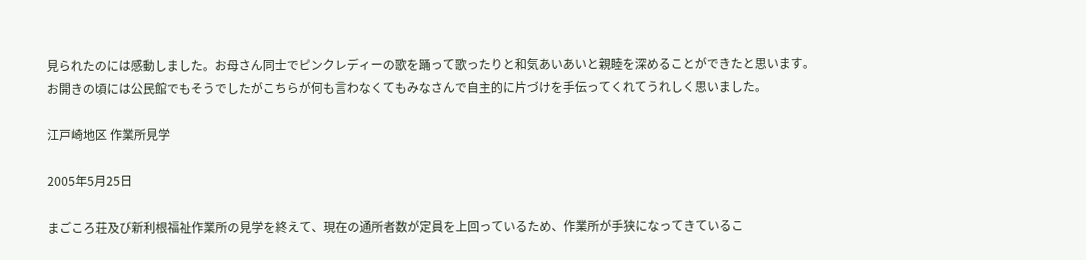見られたのには感動しました。お母さん同士でピンクレディーの歌を踊って歌ったりと和気あいあいと親睦を深めることができたと思います。
お開きの頃には公民館でもそうでしたがこちらが何も言わなくてもみなさんで自主的に片づけを手伝ってくれてうれしく思いました。

江戸崎地区 作業所見学

2005年5月25日

まごころ荘及び新利根福祉作業所の見学を終えて、現在の通所者数が定員を上回っているため、作業所が手狭になってきているこ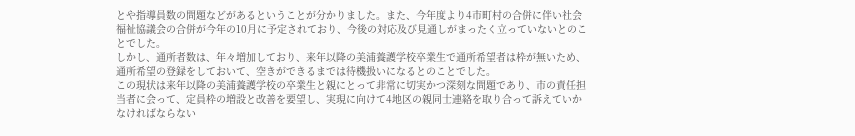とや指導員数の問題などがあるということが分かりました。また、今年度より4市町村の合併に伴い社会福祉協議会の合併が今年の10月に予定されており、今後の対応及び見通しがまったく立っていないとのことでした。
しかし、通所者数は、年々増加しており、来年以降の美浦養護学校卒業生で通所希望者は枠が無いため、通所希望の登録をしておいて、空きができるまでは待機扱いになるとのことでした。
この現状は来年以降の美浦養護学校の卒業生と親にとって非常に切実かつ深刻な問題であり、市の責任担当者に会って、定員枠の増設と改善を要望し、実現に向けて4地区の親同士連絡を取り合って訴えていかなければならない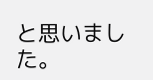と思いました。